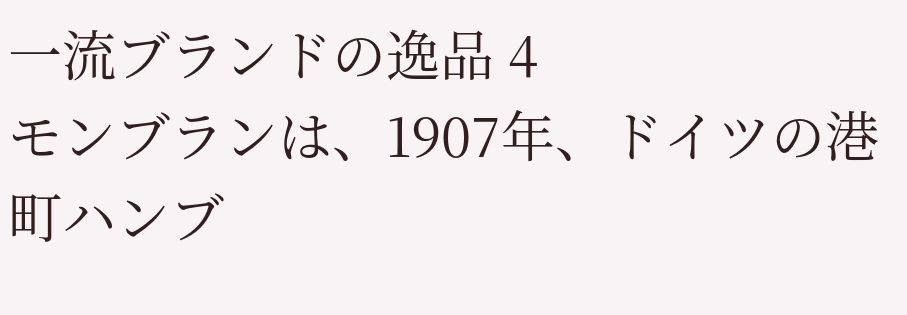一流ブランドの逸品 4
モンブランは、1907年、ドイツの港町ハンブ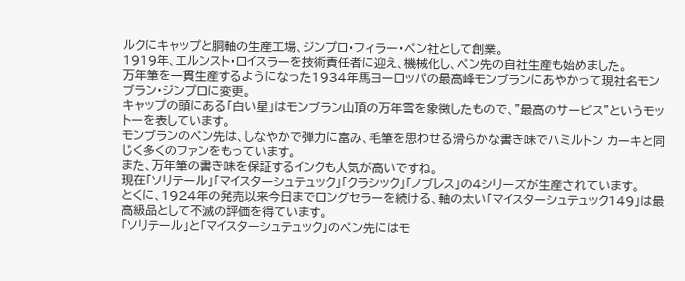ルクにキャップと胴軸の生産工場、ジンプロ・フィラー・ペン社として創業。
1919年、エルンスト・ロイスラーを技術責任者に迎え、機械化し、ペン先の自社生産も始めました。
万年筆を一貫生産するようになった1934年馬ヨーロッパの最高峰モンブランにあやかって現社名モンブラン・ジンプロに変更。
キャップの頭にある「白い星」はモンブラン山頂の万年雪を象徴したもので、"最高のサービス"というモットーを表しています。
モンブランのペン先は、しなやかで弾力に富み、毛筆を思わせる滑らかな書き味でハミルトン カーキと同じく多くのファンをもっています。
また、万年筆の書き味を保証するインクも人気が高いですね。
現在「ソリテール」「マイスターシュテュック」「クラシック」「ノブレス」の4シリーズが生産されています。
とくに、1924年の発売以来今日までロングセラーを続ける、軸の太い「マイスターシュテュック149」は最高級品として不滅の評価を得ています。
「ソリテール」と「マイスターシュテュック」のペン先にはモ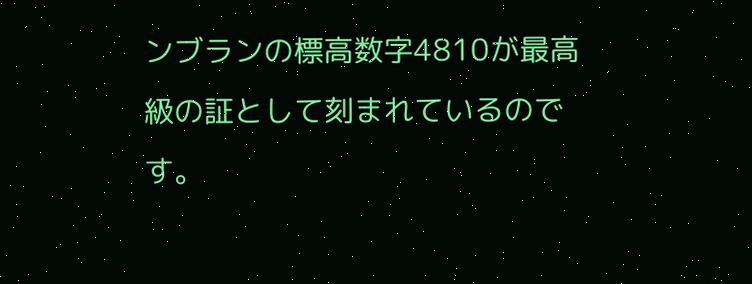ンブランの標高数字4810が最高級の証として刻まれているのです。